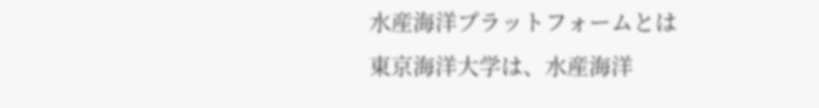水産海洋プラットフォームとは
東京海洋大学は、水産海洋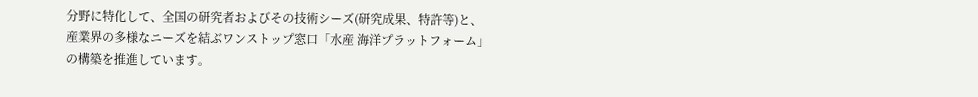分野に特化して、全国の研究者およびその技術シーズ(研究成果、特許等)と、産業界の多様なニーズを結ぶワンストップ窓口「水産 海洋プラットフォーム」の構築を推進しています。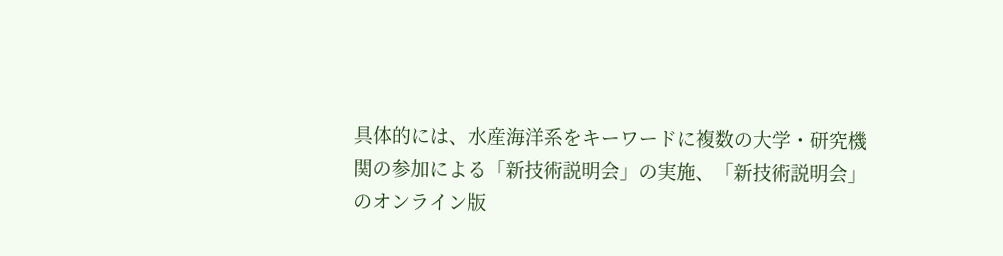具体的には、水産海洋系をキーワードに複数の大学・研究機関の参加による「新技術説明会」の実施、「新技術説明会」のオンライン版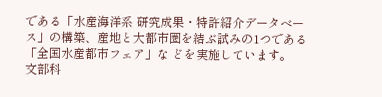である「水産海洋系 研究成果・特許紹介データベース」の構築、産地と大都市圏を結ぶ試みの1つである「全国水産都市フェア」な どを実施しています。
文部科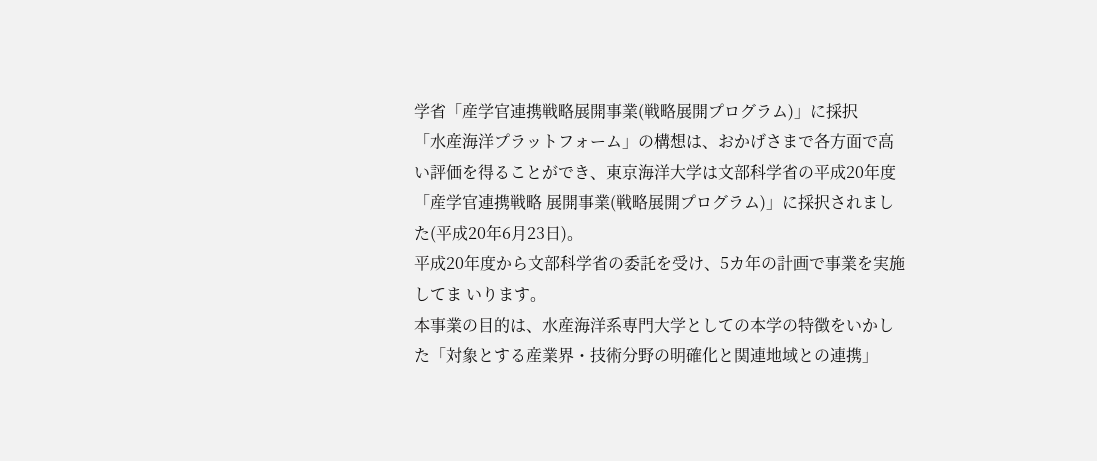学省「産学官連携戦略展開事業(戦略展開プログラム)」に採択
「水産海洋プラットフォーム」の構想は、おかげさまで各方面で高い評価を得ることができ、東京海洋大学は文部科学省の平成20年度「産学官連携戦略 展開事業(戦略展開プログラム)」に採択されました(平成20年6月23日)。
平成20年度から文部科学省の委託を受け、5カ年の計画で事業を実施してま いります。
本事業の目的は、水産海洋系専門大学としての本学の特徴をいかした「対象とする産業界・技術分野の明確化と関連地域との連携」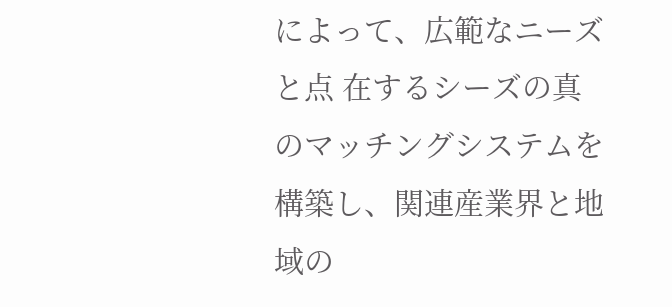によって、広範なニーズと点 在するシーズの真のマッチングシステムを構築し、関連産業界と地域の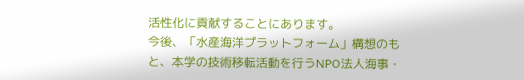活性化に貢献することにあります。
今後、「水産海洋プラットフォーム」構想のもと、本学の技術移転活動を行うNPO法人海事・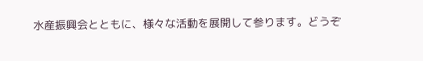水産振興会とともに、様々な活動を展開して参ります。どうぞ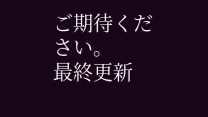ご期待ください。
最終更新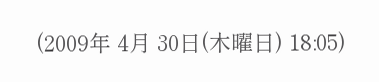(2009年 4月 30日(木曜日) 18:05)